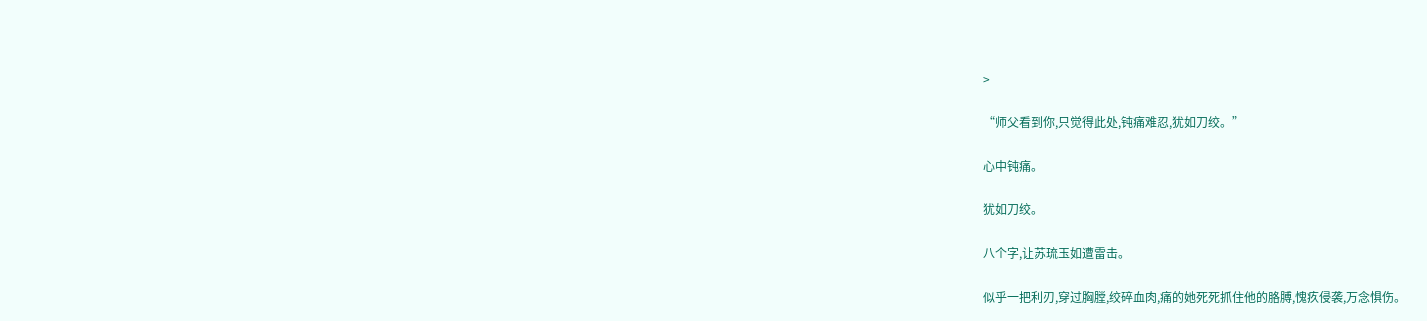>

“师父看到你,只觉得此处,钝痛难忍,犹如刀绞。”

心中钝痛。

犹如刀绞。

八个字,让苏琉玉如遭雷击。

似乎一把利刃,穿过胸膛,绞碎血肉,痛的她死死抓住他的胳膊,愧疚侵袭,万念惧伤。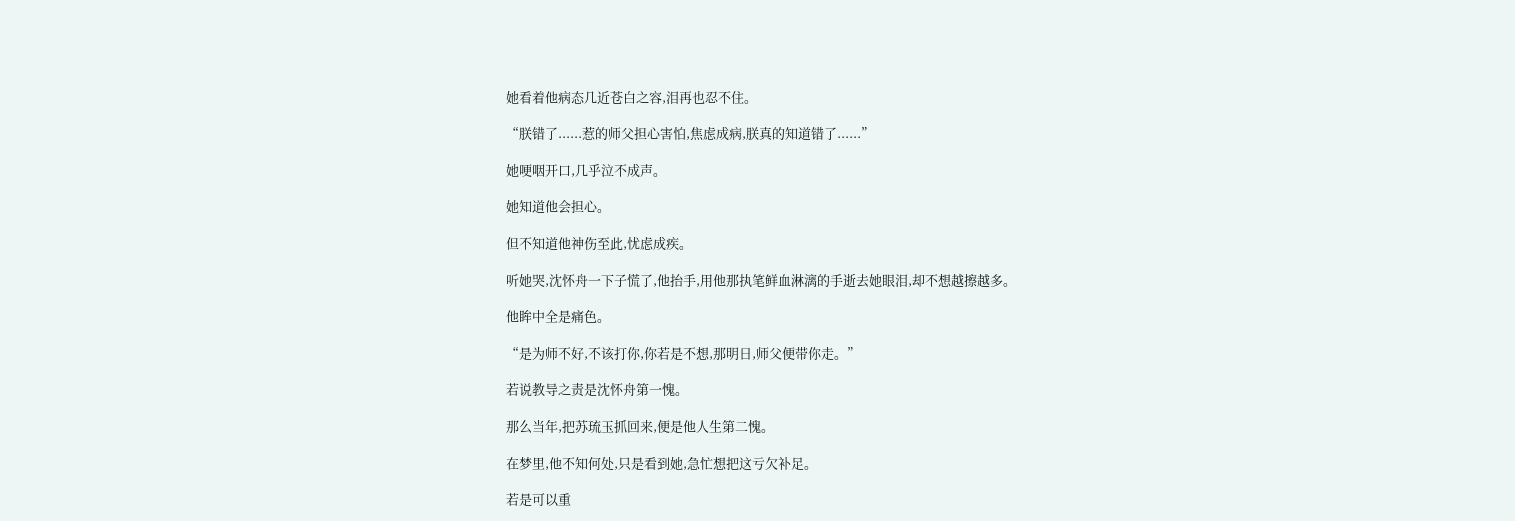她看着他病态几近苍白之容,泪再也忍不住。

“朕错了......惹的师父担心害怕,焦虑成病,朕真的知道错了......”

她哽咽开口,几乎泣不成声。

她知道他会担心。

但不知道他神伤至此,忧虑成疾。

听她哭,沈怀舟一下子慌了,他抬手,用他那执笔鲜血淋漓的手逝去她眼泪,却不想越擦越多。

他眸中全是痛色。

“是为师不好,不该打你,你若是不想,那明日,师父便带你走。”

若说教导之责是沈怀舟第一愧。

那么当年,把苏琉玉抓回来,便是他人生第二愧。

在梦里,他不知何处,只是看到她,急忙想把这亏欠补足。

若是可以重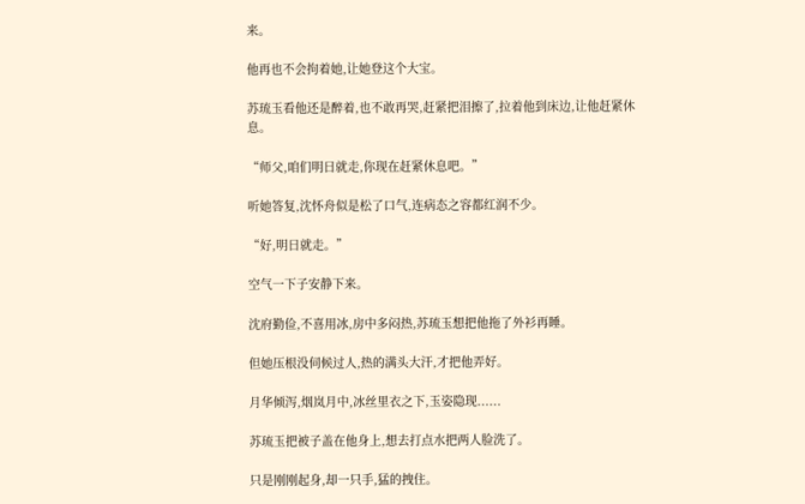来。

他再也不会拘着她,让她登这个大宝。

苏琉玉看他还是醉着,也不敢再哭,赶紧把泪擦了,拉着他到床边,让他赶紧休息。

“师父,咱们明日就走,你现在赶紧休息吧。”

听她答复,沈怀舟似是松了口气,连病态之容都红润不少。

“好,明日就走。”

空气一下子安静下来。

沈府勤俭,不喜用冰,房中多闷热,苏琉玉想把他拖了外衫再睡。

但她压根没伺候过人,热的满头大汗,才把他弄好。

月华倾泻,烟岚月中,冰丝里衣之下,玉姿隐现......

苏琉玉把被子盖在他身上,想去打点水把两人脸洗了。

只是刚刚起身,却一只手,猛的拽住。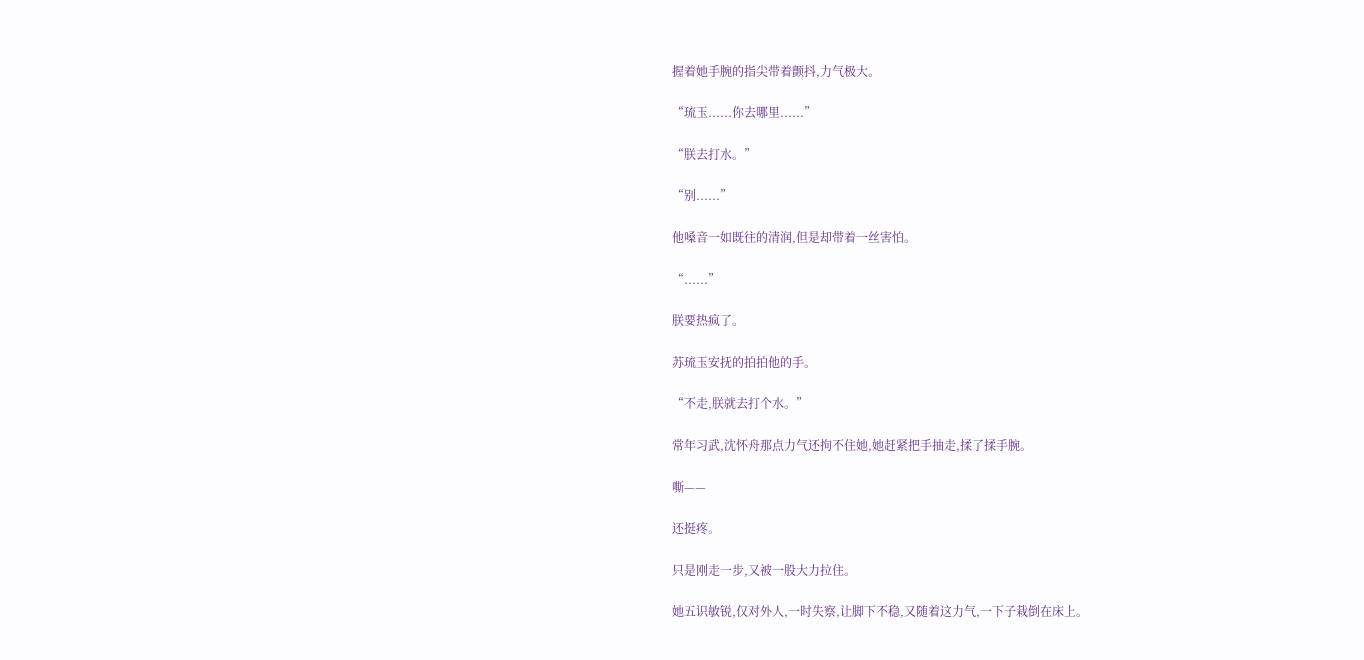握着她手腕的指尖带着颤抖,力气极大。

“琉玉......你去哪里......”

“朕去打水。”

“别......”

他嗓音一如既往的清润,但是却带着一丝害怕。

“......”

朕要热疯了。

苏琉玉安抚的拍拍他的手。

“不走,朕就去打个水。”

常年习武,沈怀舟那点力气还拘不住她,她赶紧把手抽走,揉了揉手腕。

嘶——

还挺疼。

只是刚走一步,又被一股大力拉住。

她五识敏锐,仅对外人,一时失察,让脚下不稳,又随着这力气,一下子栽倒在床上。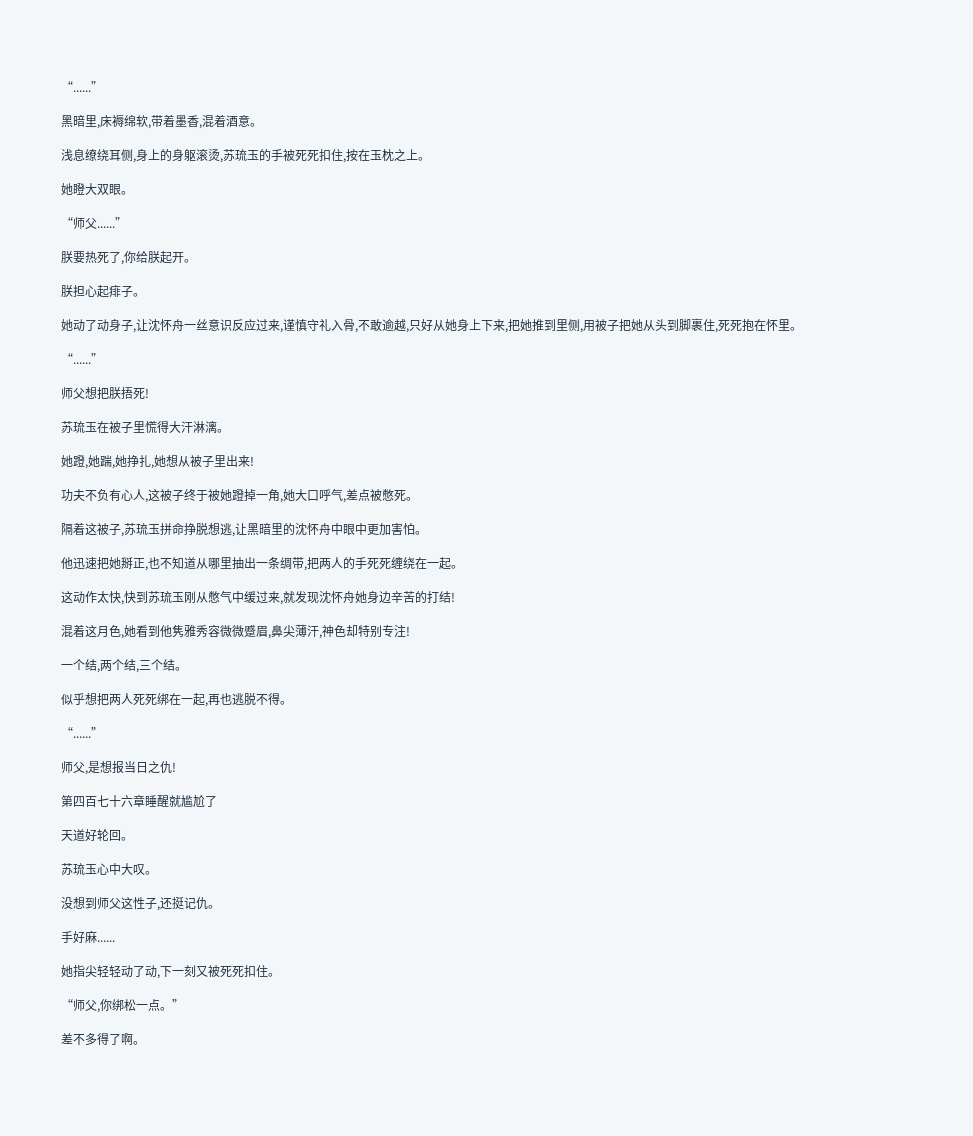“......”

黑暗里,床褥绵软,带着墨香,混着酒意。

浅息缭绕耳侧,身上的身躯滚烫,苏琉玉的手被死死扣住,按在玉枕之上。

她瞪大双眼。

“师父......”

朕要热死了,你给朕起开。

朕担心起痱子。

她动了动身子,让沈怀舟一丝意识反应过来,谨慎守礼入骨,不敢逾越,只好从她身上下来,把她推到里侧,用被子把她从头到脚裹住,死死抱在怀里。

“......”

师父想把朕捂死!

苏琉玉在被子里慌得大汗淋漓。

她蹬,她踹,她挣扎,她想从被子里出来!

功夫不负有心人,这被子终于被她蹬掉一角,她大口呼气,差点被憋死。

隔着这被子,苏琉玉拼命挣脱想逃,让黑暗里的沈怀舟中眼中更加害怕。

他迅速把她掰正,也不知道从哪里抽出一条绸带,把两人的手死死缠绕在一起。

这动作太快,快到苏琉玉刚从憋气中缓过来,就发现沈怀舟她身边辛苦的打结!

混着这月色,她看到他隽雅秀容微微蹙眉,鼻尖薄汗,神色却特别专注!

一个结,两个结,三个结。

似乎想把两人死死绑在一起,再也逃脱不得。

“......”

师父,是想报当日之仇!

第四百七十六章睡醒就尴尬了

天道好轮回。

苏琉玉心中大叹。

没想到师父这性子,还挺记仇。

手好麻......

她指尖轻轻动了动,下一刻又被死死扣住。

“师父,你绑松一点。”

差不多得了啊。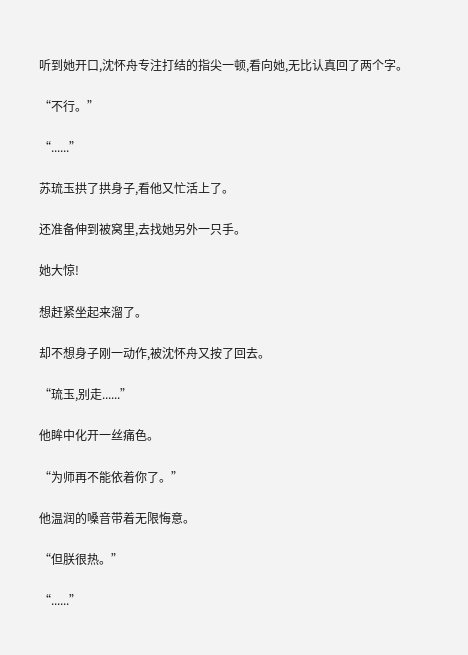听到她开口,沈怀舟专注打结的指尖一顿,看向她,无比认真回了两个字。

“不行。”

“......”

苏琉玉拱了拱身子,看他又忙活上了。

还准备伸到被窝里,去找她另外一只手。

她大惊!

想赶紧坐起来溜了。

却不想身子刚一动作,被沈怀舟又按了回去。

“琉玉,别走......”

他眸中化开一丝痛色。

“为师再不能依着你了。”

他温润的嗓音带着无限悔意。

“但朕很热。”

“......”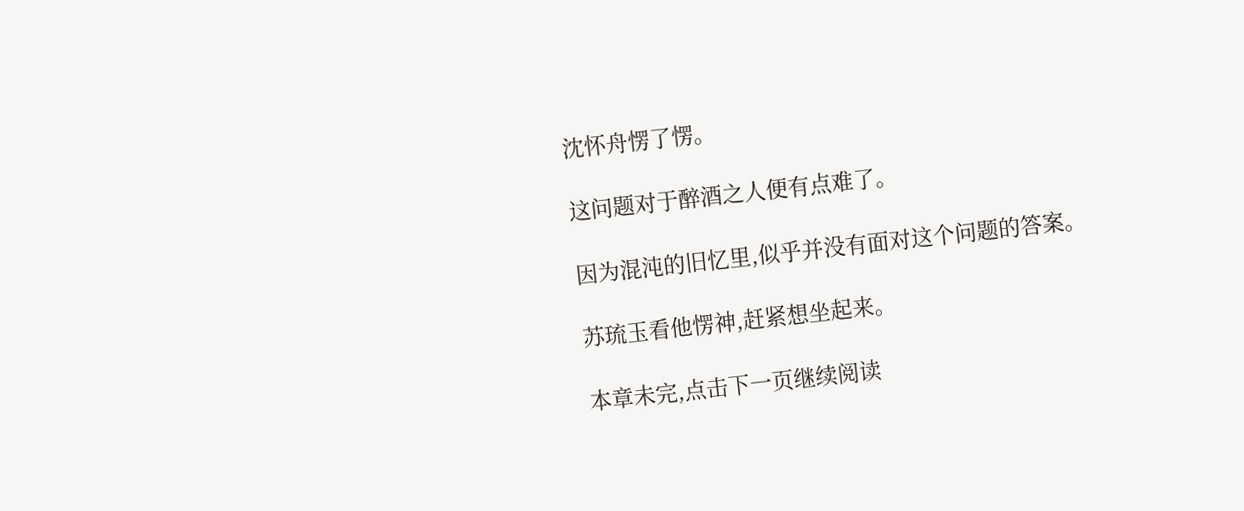沈怀舟愣了愣。

这问题对于醉酒之人便有点难了。

因为混沌的旧忆里,似乎并没有面对这个问题的答案。

苏琉玉看他愣神,赶紧想坐起来。

本章未完,点击下一页继续阅读